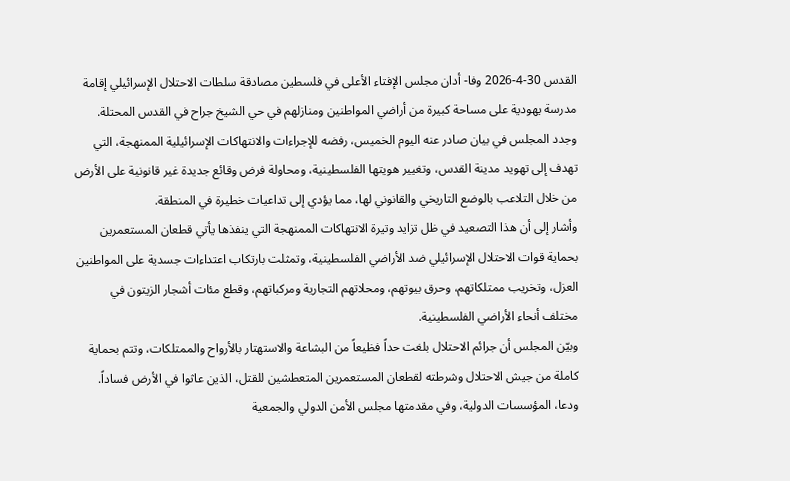القدس 30-4-2026 وفا- أدان مجلس الإفتاء الأعلى في فلسطين مصادقة سلطات الاحتلال الإسرائيلي إقامة مدرسة يهودية على مساحة كبيرة من أراضي المواطنين ومنازلهم في حي الشيخ جراح في القدس المحتلة.
وجدد المجلس في بيان صادر عنه اليوم الخميس، رفضه للإجراءات والانتهاكات الإسرائيلية الممنهجة، التي تهدف إلى تهويد مدينة القدس، وتغيير هويتها الفلسطينية، ومحاولة فرض وقائع جديدة غير قانونية على الأرض من خلال التلاعب بالوضع التاريخي والقانوني لها، مما يؤدي إلى تداعيات خطيرة في المنطقة.
وأشار إلى أن هذا التصعيد في ظل تزايد وتيرة الانتهاكات الممنهجة التي ينفذها يأتي قطعان المستعمرين بحماية قوات الاحتلال الإسرائيلي ضد الأراضي الفلسطينية، وتمثلت بارتكاب اعتداءات جسدية على المواطنين العزل، وتخريب ممتلكاتهم، وحرق بيوتهم، ومحلاتهم التجارية ومركباتهم، وقطع مئات أشجار الزيتون في مختلف أنحاء الأراضي الفلسطينية.
وبيّن المجلس أن جرائم الاحتلال بلغت حداً فظيعاً من البشاعة والاستهتار بالأرواح والممتلكات، وتتم بحماية كاملة من جيش الاحتلال وشرطته لقطعان المستعمرين المتعطشين للقتل، الذين عاثوا في الأرض فساداً.
ودعا، المؤسسات الدولية، وفي مقدمتها مجلس الأمن الدولي والجمعية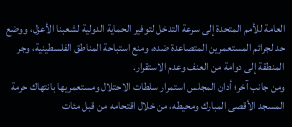العامة للأمم المتحدة إلى سرعة التدخل لتوفير الحماية الدولية لشعبنا الأعزل، ووضع حد لجرائم المستعمرين المتصاعدة ضده، ومنع استباحة المناطق الفلسطينية، وجر المنطقة إلى دوامة من العنف وعدم الاستقرار.
ومن جانب آخر؛ أدان المجلس استمرار سلطات الاحتلال ومستعمريها بانتهاك حرمة المسجد الأقصى المبارك ومحيطه، من خلال اقتحامه من قبل مئات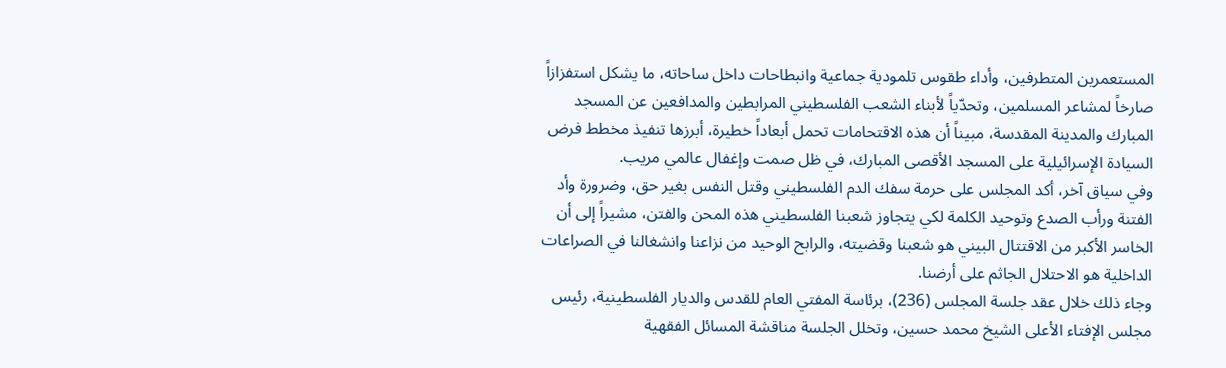المستعمرين المتطرفين، وأداء طقوس تلمودية جماعية وانبطاحات داخل ساحاته، ما يشكل استفزازاً صارخاً لمشاعر المسلمين، وتحدّياً لأبناء الشعب الفلسطيني المرابطين والمدافعين عن المسجد المبارك والمدينة المقدسة، مبيناً أن هذه الاقتحامات تحمل أبعاداً خطيرة، أبرزها تنفيذ مخطط فرض السيادة الإسرائيلية على المسجد الأقصى المبارك، في ظل صمت وإغفال عالمي مريب.
وفي سياق آخر، أكد المجلس على حرمة سفك الدم الفلسطيني وقتل النفس بغير حق، وضرورة وأد الفتنة ورأب الصدع وتوحيد الكلمة لكي يتجاوز شعبنا الفلسطيني هذه المحن والفتن، مشيراً إلى أن الخاسر الأكبر من الاقتتال البيني هو شعبنا وقضيته، والرابح الوحيد من نزاعنا وانشغالنا في الصراعات الداخلية هو الاحتلال الجاثم على أرضنا.
وجاء ذلك خلال عقد جلسة المجلس (236)، برئاسة المفتي العام للقدس والديار الفلسطينية، رئيس مجلس الإفتاء الأعلى الشيخ محمد حسين، وتخلل الجلسة مناقشة المسائل الفقهية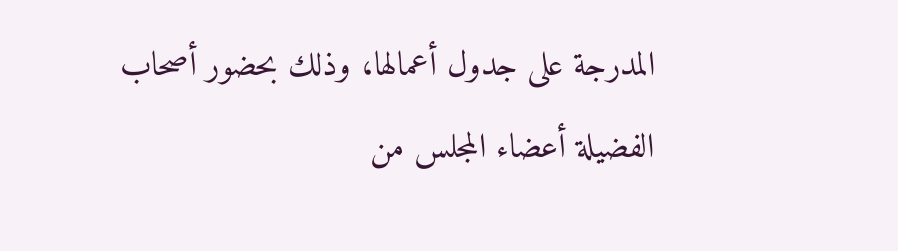المدرجة على جدول أعمالها، وذلك بحضور أصحاب الفضيلة أعضاء المجلس من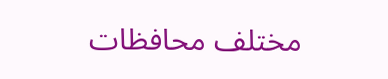مختلف محافظات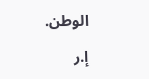الوطن.

إ.ر